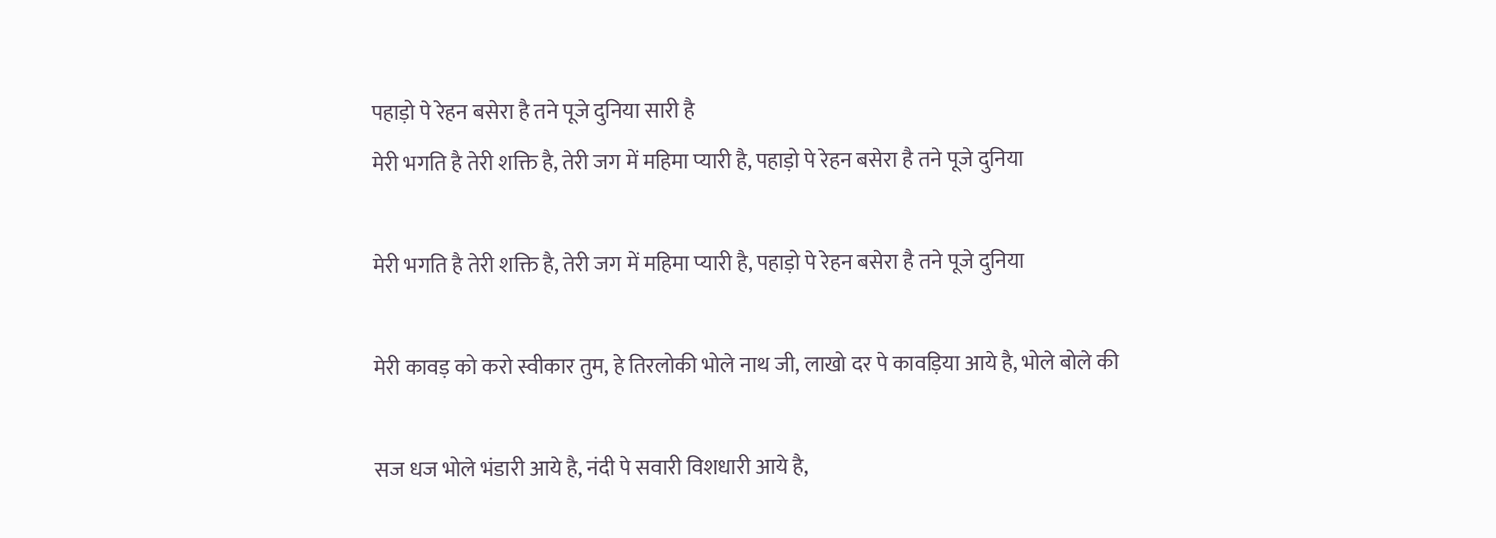पहाड़ो पे रेहन बसेरा है तने पूजे दुनिया सारी है
मेरी भगति है तेरी शक्ति है, तेरी जग में महिमा प्यारी है, पहाड़ो पे रेहन बसेरा है तने पूजे दुनिया

मेरी भगति है तेरी शक्ति है, तेरी जग में महिमा प्यारी है, पहाड़ो पे रेहन बसेरा है तने पूजे दुनिया

मेरी कावड़ को करो स्वीकार तुम, हे तिरलोकी भोले नाथ जी, लाखो दर पे कावड़िया आये है, भोले बोले की

सज धज भोले भंडारी आये है, नंदी पे सवारी विशधारी आये है,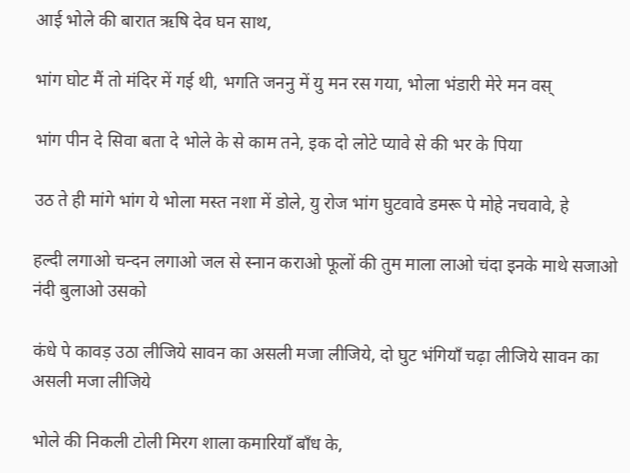आई भोले की बारात ऋषि देव घन साथ,

भांग घोट मैं तो मंदिर में गई थी, भगति जननु में यु मन रस गया, भोला भंडारी मेरे मन वस्

भांग पीन दे सिवा बता दे भोले के से काम तने, इक दो लोटे प्यावे से की भर के पिया

उठ ते ही मांगे भांग ये भोला मस्त नशा में डोले, यु रोज भांग घुटवावे डमरू पे मोहे नचवावे, हे

हल्दी लगाओ चन्दन लगाओ जल से स्नान कराओ फूलों की तुम माला लाओ चंदा इनके माथे सजाओ नंदी बुलाओ उसको

कंधे पे कावड़ उठा लीजिये सावन का असली मजा लीजिये, दो घुट भंगियाँ चढ़ा लीजिये सावन का असली मजा लीजिये

भोले की निकली टोली मिरग शाला कमारियाँ बाँध के,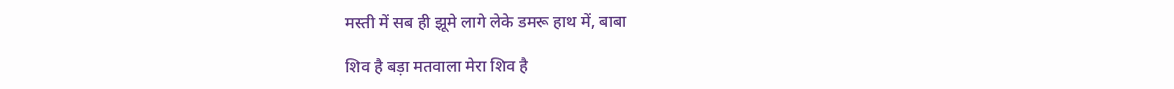मस्ती में सब ही झूमे लागे लेके डमरू हाथ में, बाबा

शिव है बड़ा मतवाला मेरा शिव है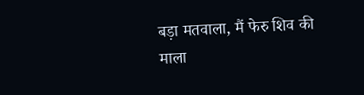बड़ा मतवाला, मैं फेरु शिव की माला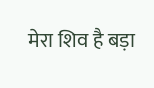मेरा शिव है बड़ा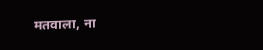मतवाला, ना